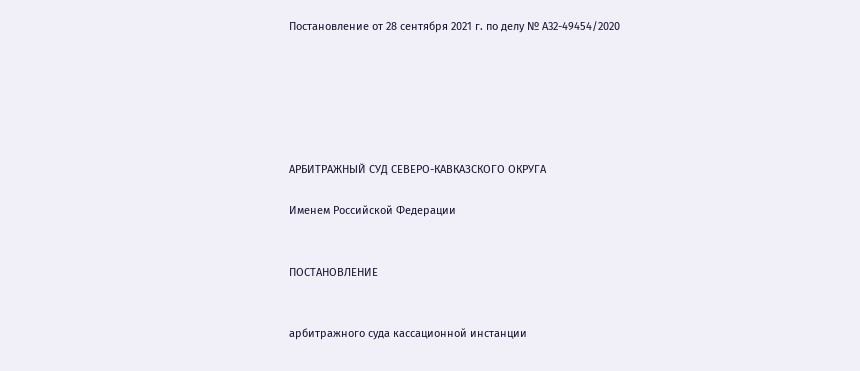Постановление от 28 сентября 2021 г. по делу № А32-49454/2020






АРБИТРАЖНЫЙ СУД СЕВЕРО-КАВКАЗСКОГО ОКРУГА

Именем Российской Федерации


ПОСТАНОВЛЕНИЕ


арбитражного суда кассационной инстанции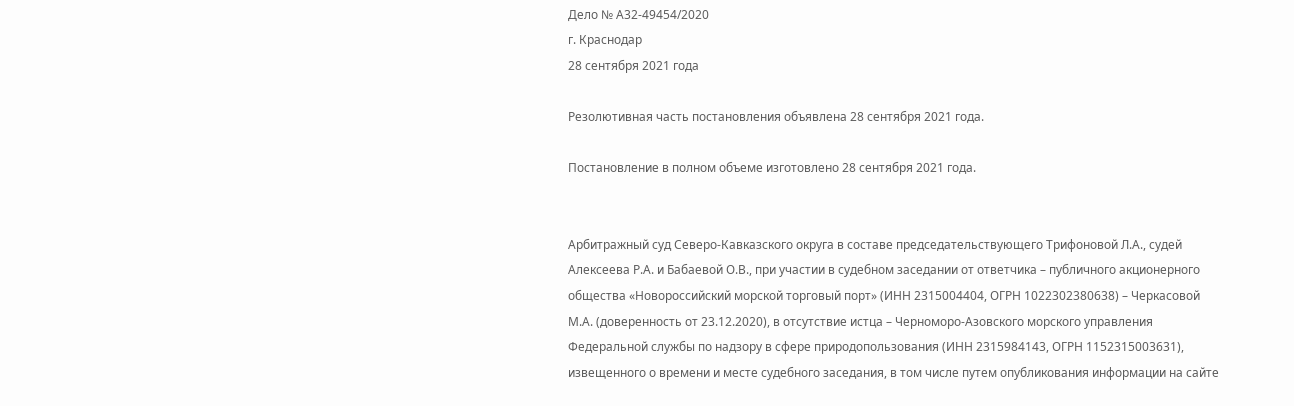Дело № А32-49454/2020
г. Краснодар
28 сентября 2021 года

Резолютивная часть постановления объявлена 28 сентября 2021 года.

Постановление в полном объеме изготовлено 28 сентября 2021 года.


Арбитражный суд Северо-Кавказского округа в составе председательствующего Трифоновой Л.А., судей Алексеева Р.А. и Бабаевой О.В., при участии в судебном заседании от ответчика – публичного акционерного общества «Новороссийский морской торговый порт» (ИНН 2315004404, ОГРН 1022302380638) – Черкасовой М.А. (доверенность от 23.12.2020), в отсутствие истца – Черноморо-Азовского морского управления Федеральной службы по надзору в сфере природопользования (ИНН 2315984143, ОГРН 1152315003631), извещенного о времени и месте судебного заседания, в том числе путем опубликования информации на сайте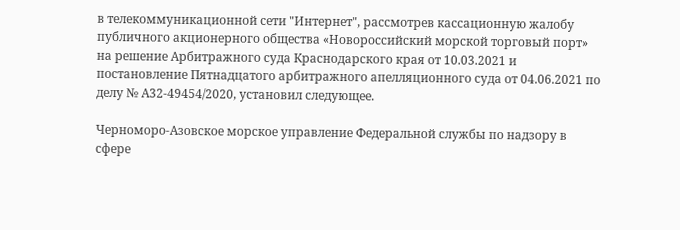в телекоммуникационной сети "Интернет", рассмотрев кассационную жалобу публичного акционерного общества «Новороссийский морской торговый порт» на решение Арбитражного суда Краснодарского края от 10.03.2021 и постановление Пятнадцатого арбитражного апелляционного суда от 04.06.2021 по делу № А32-49454/2020, установил следующее.

Черноморо-Азовское морское управление Федеральной службы по надзору в сфере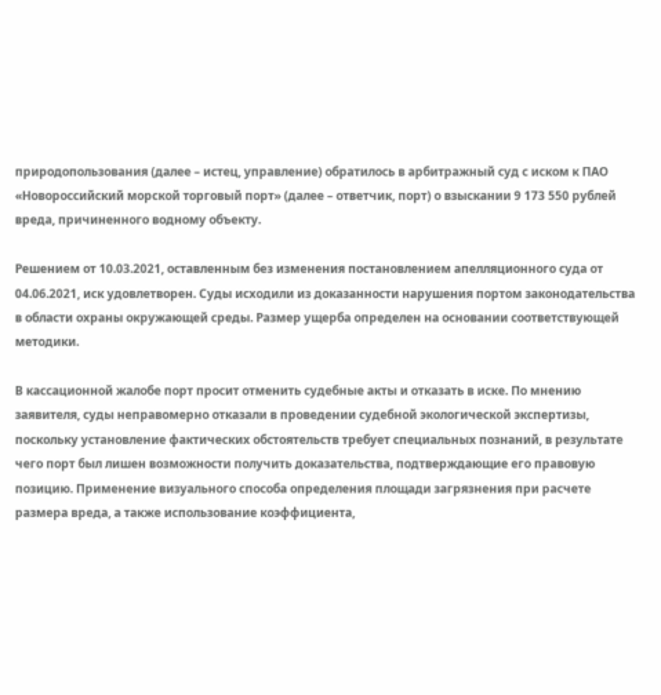природопользования (далее – истец, управление) обратилось в арбитражный суд с иском к ПАО «Новороссийский морской торговый порт» (далее – ответчик, порт) о взыскании 9 173 550 рублей вреда, причиненного водному объекту.

Решением от 10.03.2021, оставленным без изменения постановлением апелляционного суда от 04.06.2021, иск удовлетворен. Суды исходили из доказанности нарушения портом законодательства в области охраны окружающей среды. Размер ущерба определен на основании соответствующей методики.

В кассационной жалобе порт просит отменить судебные акты и отказать в иске. По мнению заявителя, суды неправомерно отказали в проведении судебной экологической экспертизы, поскольку установление фактических обстоятельств требует специальных познаний, в результате чего порт был лишен возможности получить доказательства, подтверждающие его правовую позицию. Применение визуального способа определения площади загрязнения при расчете размера вреда, а также использование коэффициента,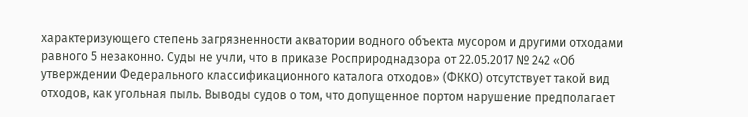характеризующего степень загрязненности акватории водного объекта мусором и другими отходами равного 5 незаконно. Суды не учли, что в приказе Росприроднадзора от 22.05.2017 № 242 «Об утверждении Федерального классификационного каталога отходов» (ФККО) отсутствует такой вид отходов, как угольная пыль. Выводы судов о том, что допущенное портом нарушение предполагает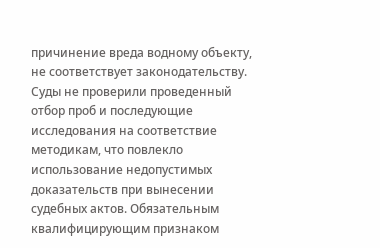причинение вреда водному объекту, не соответствует законодательству. Суды не проверили проведенный отбор проб и последующие исследования на соответствие методикам, что повлекло использование недопустимых доказательств при вынесении судебных актов. Обязательным квалифицирующим признаком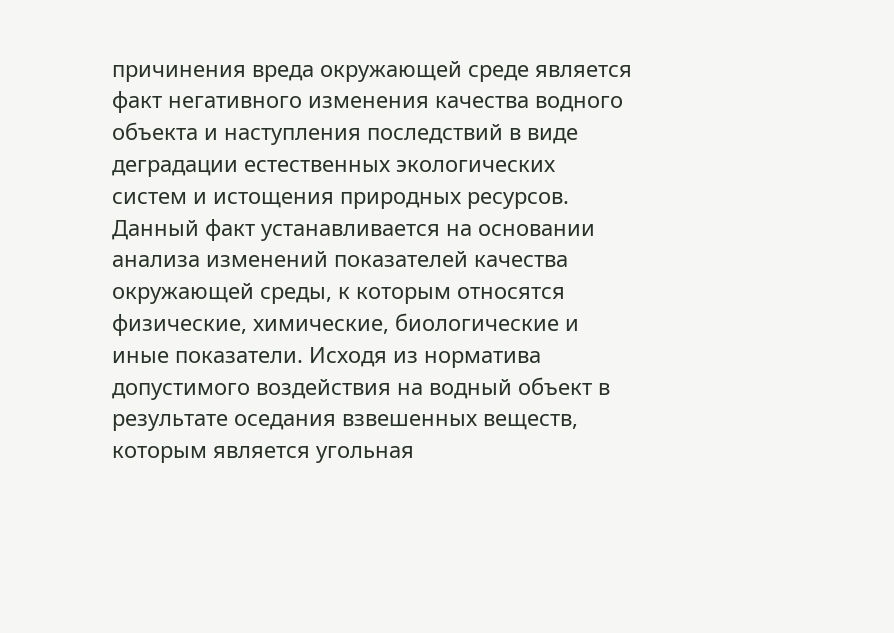причинения вреда окружающей среде является факт негативного изменения качества водного объекта и наступления последствий в виде деградации естественных экологических систем и истощения природных ресурсов. Данный факт устанавливается на основании анализа изменений показателей качества окружающей среды, к которым относятся физические, химические, биологические и иные показатели. Исходя из норматива допустимого воздействия на водный объект в результате оседания взвешенных веществ, которым является угольная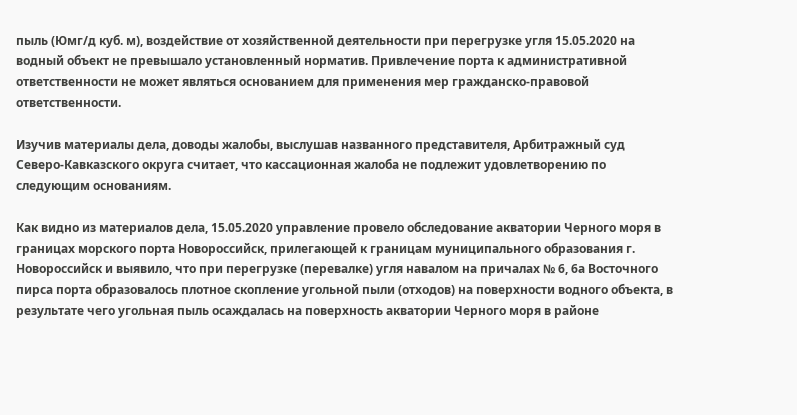пыль (Юмг/д куб. м), воздействие от хозяйственной деятельности при перегрузке угля 15.05.2020 на водный объект не превышало установленный норматив. Привлечение порта к административной ответственности не может являться основанием для применения мер гражданско-правовой ответственности.

Изучив материалы дела, доводы жалобы, выслушав названного представителя, Арбитражный суд Северо-Кавказского округа считает, что кассационная жалоба не подлежит удовлетворению по следующим основаниям.

Как видно из материалов дела, 15.05.2020 управление провело обследование акватории Черного моря в границах морского порта Новороссийск, прилегающей к границам муниципального образования г. Новороссийск и выявило, что при перегрузке (перевалке) угля навалом на причалах № 6, 6а Восточного пирса порта образовалось плотное скопление угольной пыли (отходов) на поверхности водного объекта, в результате чего угольная пыль осаждалась на поверхность акватории Черного моря в районе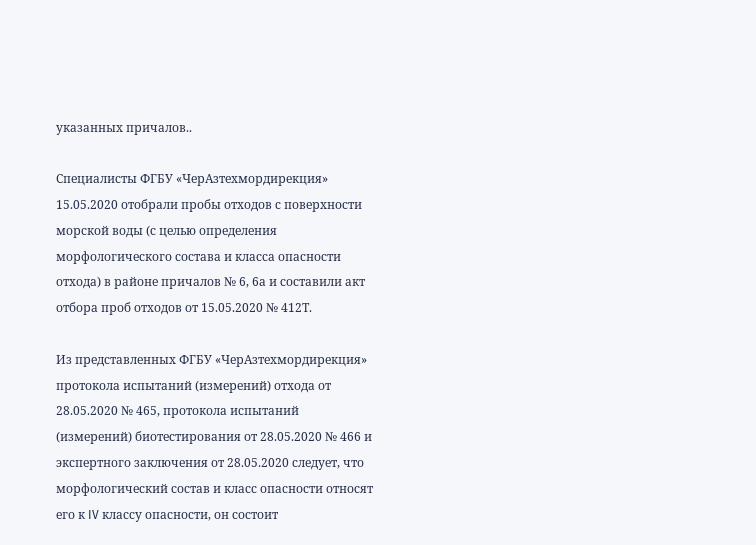указанных причалов..

Специалисты ФГБУ «ЧерАзтехмордирекция» 15.05.2020 отобрали пробы отходов с поверхности морской воды (с целью определения морфологического состава и класса опасности отхода) в районе причалов № 6, 6а и составили акт отбора проб отходов от 15.05.2020 № 412Т.

Из представленных ФГБУ «ЧерАзтехмордирекция» протокола испытаний (измерений) отхода от 28.05.2020 № 465, протокола испытаний (измерений) биотестирования от 28.05.2020 № 466 и экспертного заключения от 28.05.2020 следует, что морфологический состав и класс опасности относят его к IV классу опасности, он состоит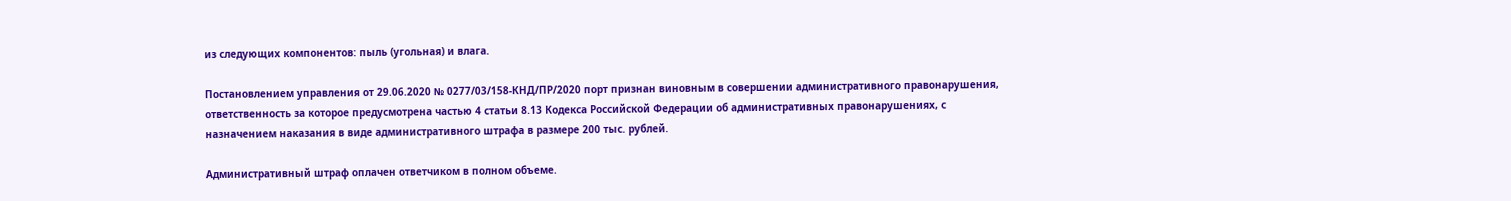из следующих компонентов: пыль (угольная) и влага.

Постановлением управления от 29.06.2020 № 0277/03/158-КНД/ПР/2020 порт признан виновным в совершении административного правонарушения, ответственность за которое предусмотрена частью 4 статьи 8.13 Кодекса Российской Федерации об административных правонарушениях, с назначением наказания в виде административного штрафа в размере 200 тыс. рублей.

Административный штраф оплачен ответчиком в полном объеме.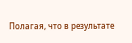Полагая, что в результате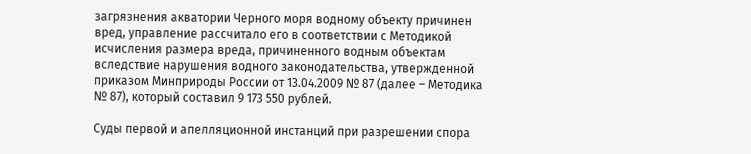загрязнения акватории Черного моря водному объекту причинен вред, управление рассчитало его в соответствии с Методикой исчисления размера вреда, причиненного водным объектам вследствие нарушения водного законодательства, утвержденной приказом Минприроды России от 13.04.2009 № 87 (далее – Методика № 87), который составил 9 173 550 рублей.

Суды первой и апелляционной инстанций при разрешении спора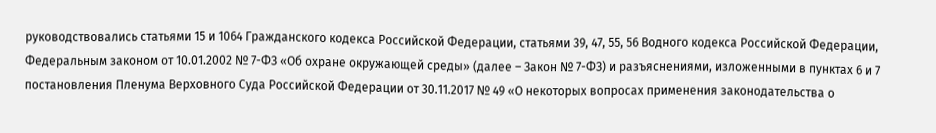руководствовались статьями 15 и 1064 Гражданского кодекса Российской Федерации, статьями 39, 47, 55, 56 Водного кодекса Российской Федерации, Федеральным законом от 10.01.2002 № 7-ФЗ «Об охране окружающей среды» (далее – Закон № 7-ФЗ) и разъяснениями, изложенными в пунктах 6 и 7 постановления Пленума Верховного Суда Российской Федерации от 30.11.2017 № 49 «О некоторых вопросах применения законодательства о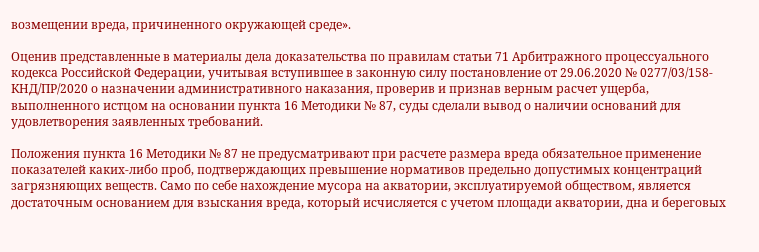возмещении вреда, причиненного окружающей среде».

Оценив представленные в материалы дела доказательства по правилам статьи 71 Арбитражного процессуального кодекса Российской Федерации, учитывая вступившее в законную силу постановление от 29.06.2020 № 0277/03/158-КНД/ПР/2020 о назначении административного наказания, проверив и признав верным расчет ущерба, выполненного истцом на основании пункта 16 Методики № 87, суды сделали вывод о наличии оснований для удовлетворения заявленных требований.

Положения пункта 16 Методики № 87 не предусматривают при расчете размера вреда обязательное применение показателей каких-либо проб, подтверждающих превышение нормативов предельно допустимых концентраций загрязняющих веществ. Само по себе нахождение мусора на акватории, эксплуатируемой обществом, является достаточным основанием для взыскания вреда, который исчисляется с учетом площади акватории, дна и береговых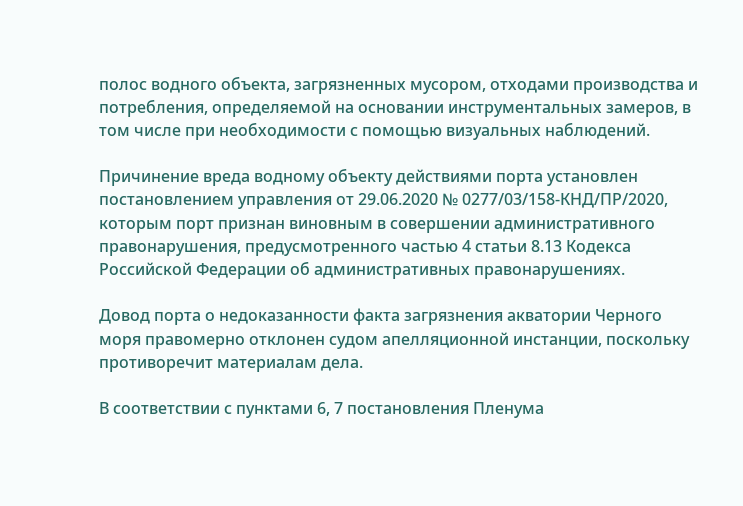полос водного объекта, загрязненных мусором, отходами производства и потребления, определяемой на основании инструментальных замеров, в том числе при необходимости с помощью визуальных наблюдений.

Причинение вреда водному объекту действиями порта установлен постановлением управления от 29.06.2020 № 0277/03/158-КНД/ПР/2020, которым порт признан виновным в совершении административного правонарушения, предусмотренного частью 4 статьи 8.13 Кодекса Российской Федерации об административных правонарушениях.

Довод порта о недоказанности факта загрязнения акватории Черного моря правомерно отклонен судом апелляционной инстанции, поскольку противоречит материалам дела.

В соответствии с пунктами 6, 7 постановления Пленума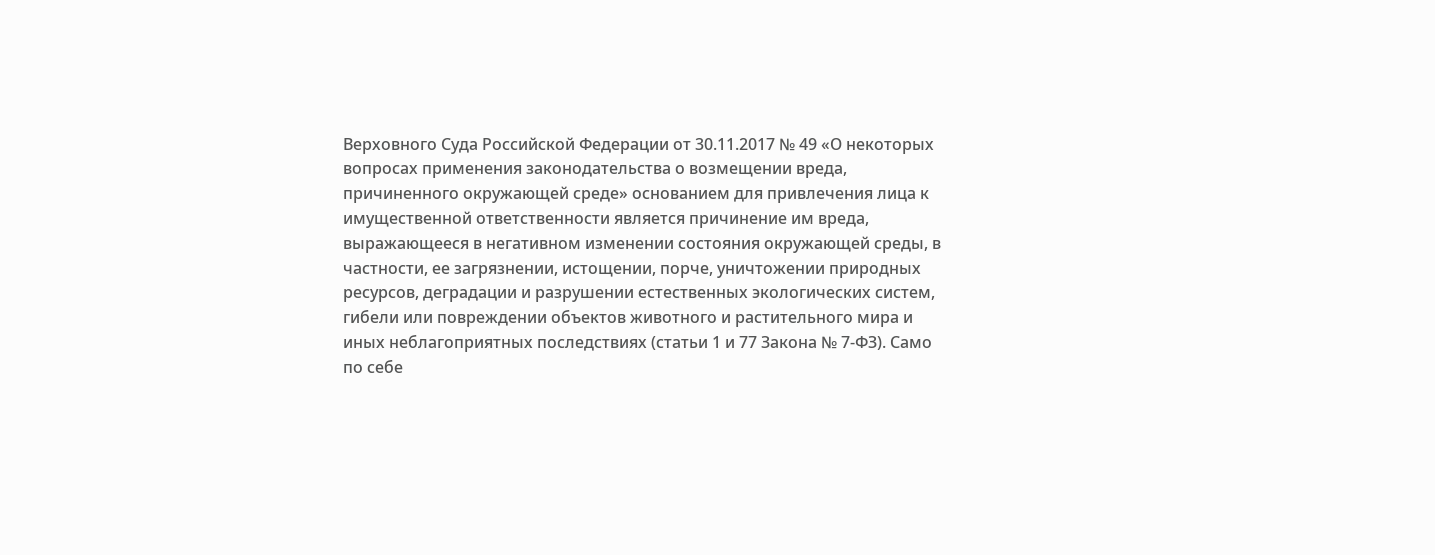Верховного Суда Российской Федерации от 30.11.2017 № 49 «О некоторых вопросах применения законодательства о возмещении вреда, причиненного окружающей среде» основанием для привлечения лица к имущественной ответственности является причинение им вреда, выражающееся в негативном изменении состояния окружающей среды, в частности, ее загрязнении, истощении, порче, уничтожении природных ресурсов, деградации и разрушении естественных экологических систем, гибели или повреждении объектов животного и растительного мира и иных неблагоприятных последствиях (статьи 1 и 77 Закона № 7-ФЗ). Само по себе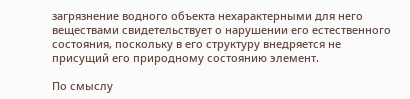загрязнение водного объекта нехарактерными для него веществами свидетельствует о нарушении его естественного состояния, поскольку в его структуру внедряется не присущий его природному состоянию элемент.

По смыслу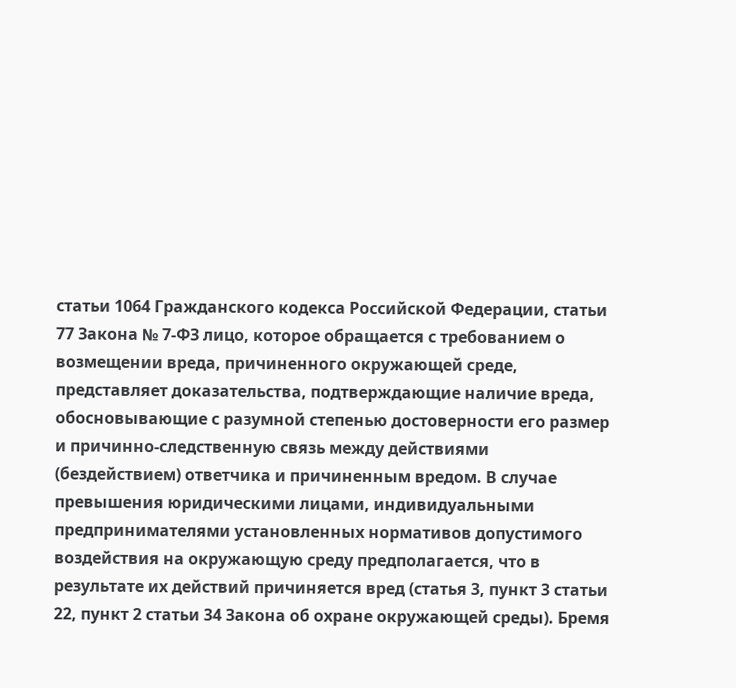статьи 1064 Гражданского кодекса Российской Федерации, статьи 77 Закона № 7-ФЗ лицо, которое обращается с требованием о возмещении вреда, причиненного окружающей среде, представляет доказательства, подтверждающие наличие вреда, обосновывающие с разумной степенью достоверности его размер и причинно-следственную связь между действиями (бездействием) ответчика и причиненным вредом. В случае превышения юридическими лицами, индивидуальными предпринимателями установленных нормативов допустимого воздействия на окружающую среду предполагается, что в результате их действий причиняется вред (статья 3, пункт 3 статьи 22, пункт 2 статьи 34 Закона об охране окружающей среды). Бремя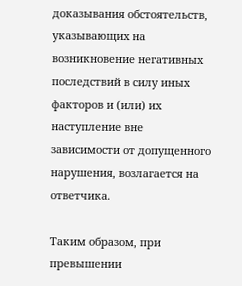доказывания обстоятельств, указывающих на возникновение негативных последствий в силу иных факторов и (или) их наступление вне зависимости от допущенного нарушения, возлагается на ответчика.

Таким образом, при превышении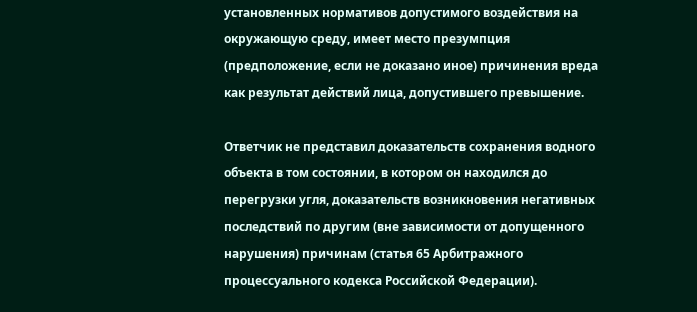установленных нормативов допустимого воздействия на окружающую среду, имеет место презумпция (предположение, если не доказано иное) причинения вреда как результат действий лица, допустившего превышение.

Ответчик не представил доказательств сохранения водного объекта в том состоянии, в котором он находился до перегрузки угля, доказательств возникновения негативных последствий по другим (вне зависимости от допущенного нарушения) причинам (статья 65 Арбитражного процессуального кодекса Российской Федерации).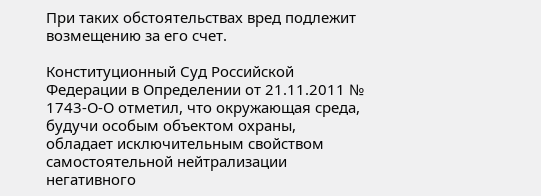При таких обстоятельствах вред подлежит возмещению за его счет.

Конституционный Суд Российской Федерации в Определении от 21.11.2011 № 1743-О-О отметил, что окружающая среда, будучи особым объектом охраны, обладает исключительным свойством самостоятельной нейтрализации негативного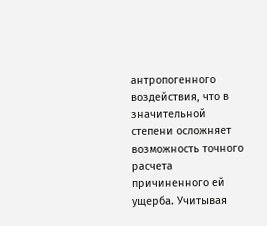антропогенного воздействия, что в значительной степени осложняет возможность точного расчета причиненного ей ущерба. Учитывая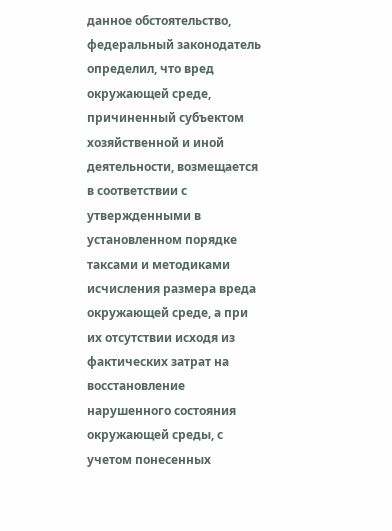данное обстоятельство, федеральный законодатель определил, что вред окружающей среде, причиненный субъектом хозяйственной и иной деятельности, возмещается в соответствии с утвержденными в установленном порядке таксами и методиками исчисления размера вреда окружающей среде, а при их отсутствии исходя из фактических затрат на восстановление нарушенного состояния окружающей среды, с учетом понесенных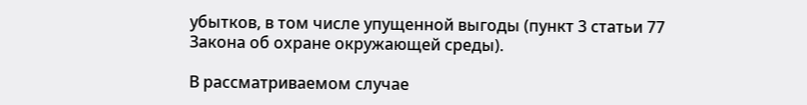убытков, в том числе упущенной выгоды (пункт 3 статьи 77 Закона об охране окружающей среды).

В рассматриваемом случае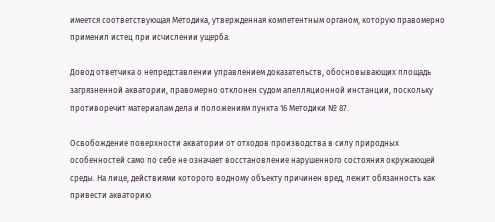имеется соответствующая Методика, утвержденная компетентным органом, которую правомерно применил истец при исчислении ущерба.

Довод ответчика о непредставлении управлением доказательств, обосновывающих площадь загрязненной акватории, правомерно отклонен судом апелляционной инстанции, поскольку противоречит материалам дела и положениям пункта 16 Методики № 87.

Освобождение поверхности акватории от отходов производства в силу природных особенностей само по себе не означает восстановление нарушенного состояния окружающей среды. На лице, действиями которого водному объекту причинен вред, лежит обязанность как привести акваторию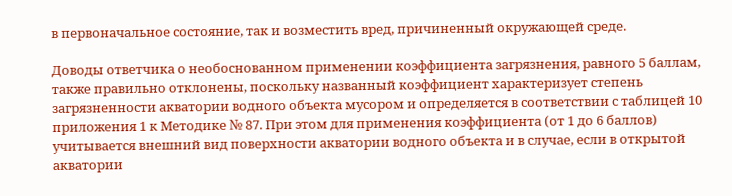в первоначальное состояние, так и возместить вред, причиненный окружающей среде.

Доводы ответчика о необоснованном применении коэффициента загрязнения, равного 5 баллам, также правильно отклонены, поскольку названный коэффициент характеризует степень загрязненности акватории водного объекта мусором и определяется в соответствии с таблицей 10 приложения 1 к Методике № 87. При этом для применения коэффициента (от 1 до 6 баллов) учитывается внешний вид поверхности акватории водного объекта и в случае, если в открытой акватории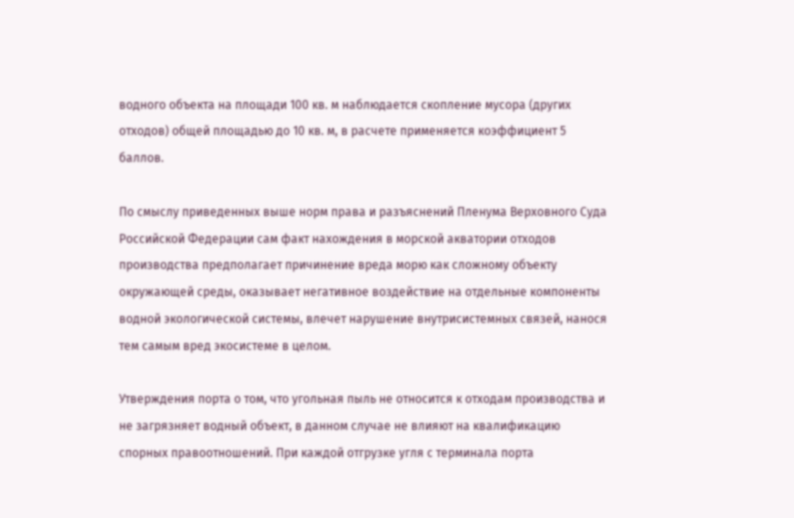водного объекта на площади 100 кв. м наблюдается скопление мусора (других отходов) общей площадью до 10 кв. м, в расчете применяется коэффициент 5 баллов.

По смыслу приведенных выше норм права и разъяснений Пленума Верховного Суда Российской Федерации сам факт нахождения в морской акватории отходов производства предполагает причинение вреда морю как сложному объекту окружающей среды, оказывает негативное воздействие на отдельные компоненты водной экологической системы, влечет нарушение внутрисистемных связей, нанося тем самым вред экосистеме в целом.

Утверждения порта о том, что угольная пыль не относится к отходам производства и не загрязняет водный объект, в данном случае не влияют на квалификацию спорных правоотношений. При каждой отгрузке угля с терминала порта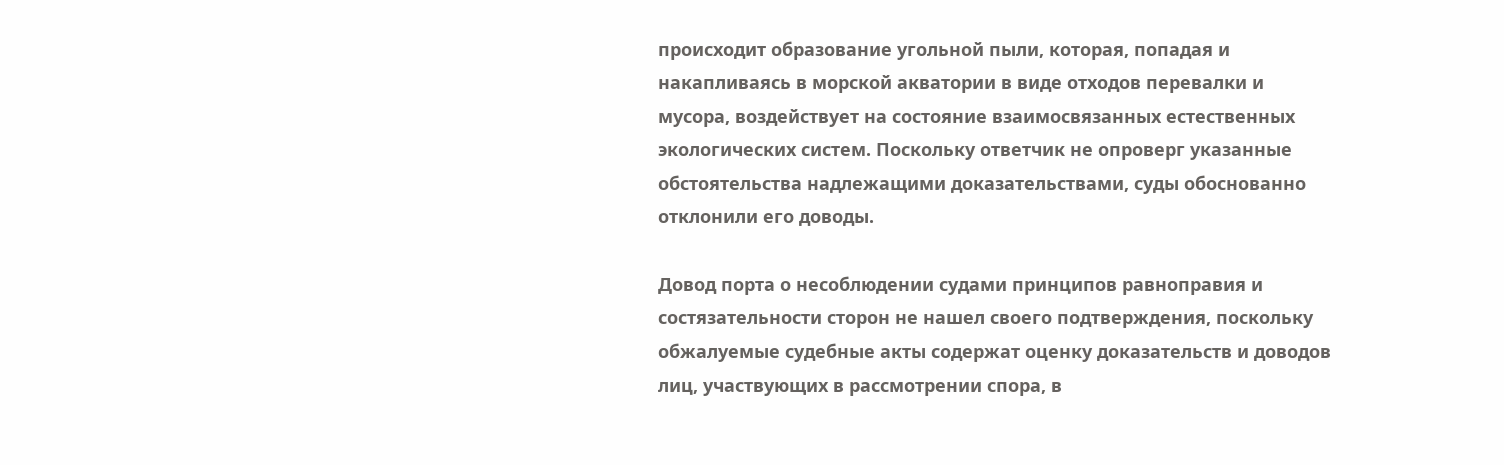происходит образование угольной пыли, которая, попадая и накапливаясь в морской акватории в виде отходов перевалки и мусора, воздействует на состояние взаимосвязанных естественных экологических систем. Поскольку ответчик не опроверг указанные обстоятельства надлежащими доказательствами, суды обоснованно отклонили его доводы.

Довод порта о несоблюдении судами принципов равноправия и состязательности сторон не нашел своего подтверждения, поскольку обжалуемые судебные акты содержат оценку доказательств и доводов лиц, участвующих в рассмотрении спора, в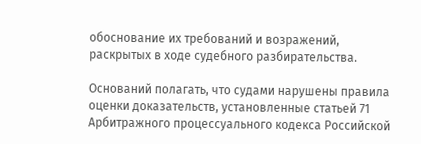обоснование их требований и возражений, раскрытых в ходе судебного разбирательства.

Оснований полагать, что судами нарушены правила оценки доказательств, установленные статьей 71 Арбитражного процессуального кодекса Российской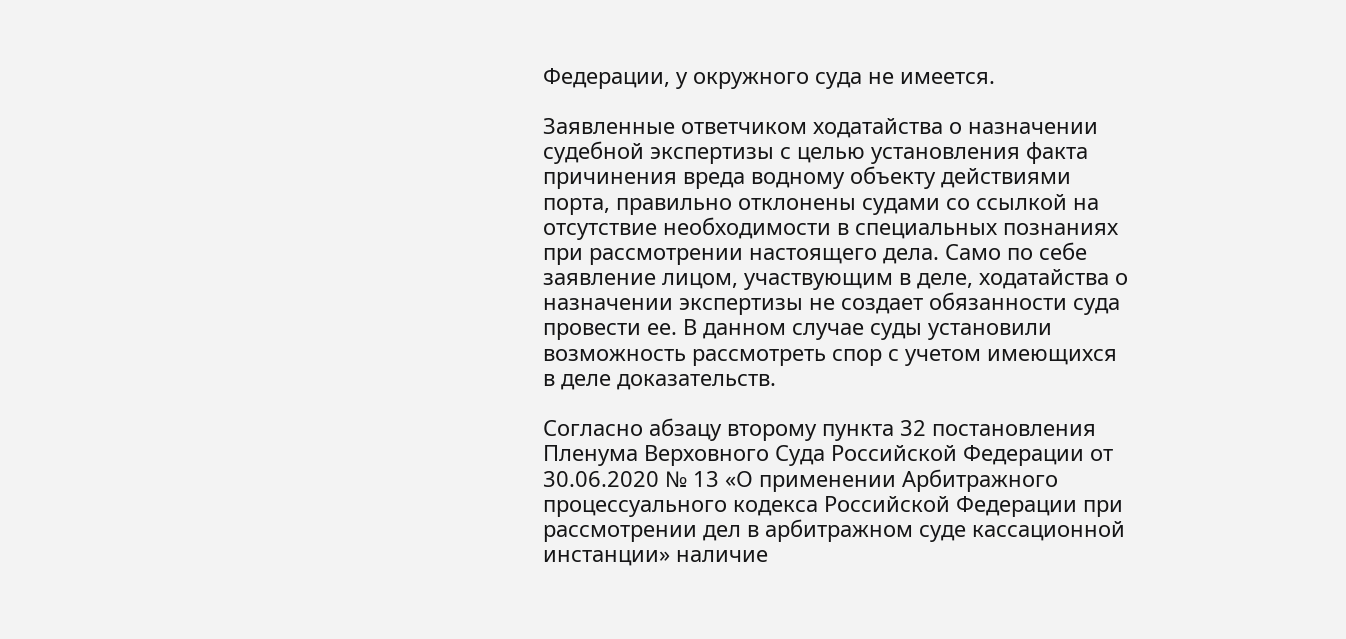Федерации, у окружного суда не имеется.

Заявленные ответчиком ходатайства о назначении судебной экспертизы с целью установления факта причинения вреда водному объекту действиями порта, правильно отклонены судами со ссылкой на отсутствие необходимости в специальных познаниях при рассмотрении настоящего дела. Само по себе заявление лицом, участвующим в деле, ходатайства о назначении экспертизы не создает обязанности суда провести ее. В данном случае суды установили возможность рассмотреть спор с учетом имеющихся в деле доказательств.

Согласно абзацу второму пункта 32 постановления Пленума Верховного Суда Российской Федерации от 30.06.2020 № 13 «О применении Арбитражного процессуального кодекса Российской Федерации при рассмотрении дел в арбитражном суде кассационной инстанции» наличие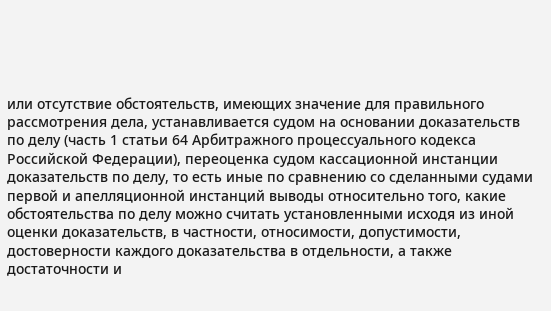или отсутствие обстоятельств, имеющих значение для правильного рассмотрения дела, устанавливается судом на основании доказательств по делу (часть 1 статьи 64 Арбитражного процессуального кодекса Российской Федерации), переоценка судом кассационной инстанции доказательств по делу, то есть иные по сравнению со сделанными судами первой и апелляционной инстанций выводы относительно того, какие обстоятельства по делу можно считать установленными исходя из иной оценки доказательств, в частности, относимости, допустимости, достоверности каждого доказательства в отдельности, а также достаточности и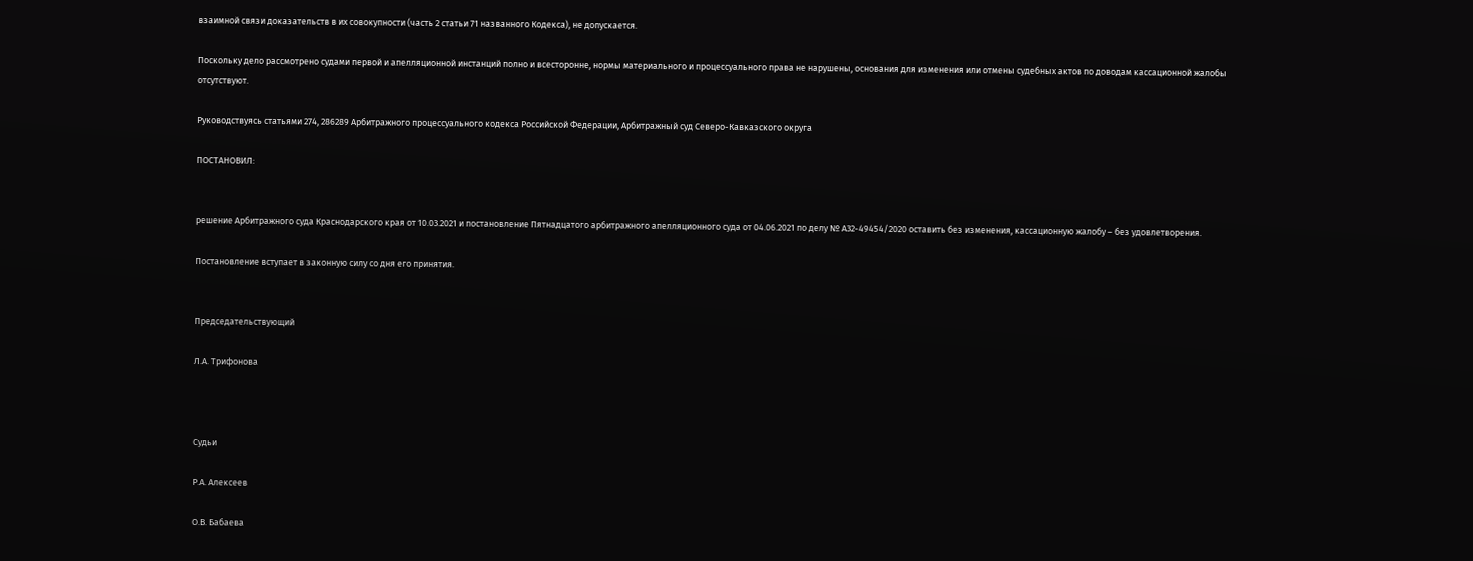взаимной связи доказательств в их совокупности (часть 2 статьи 71 названного Кодекса), не допускается.

Поскольку дело рассмотрено судами первой и апелляционной инстанций полно и всесторонне, нормы материального и процессуального права не нарушены, основания для изменения или отмены судебных актов по доводам кассационной жалобы отсутствуют.

Руководствуясь статьями 274, 286289 Арбитражного процессуального кодекса Российской Федерации, Арбитражный суд Северо-Кавказского округа

ПОСТАНОВИЛ:


решение Арбитражного суда Краснодарского края от 10.03.2021 и постановление Пятнадцатого арбитражного апелляционного суда от 04.06.2021 по делу № А32-49454/2020 оставить без изменения, кассационную жалобу – без удовлетворения.

Постановление вступает в законную силу со дня его принятия.


Председательствующий

Л.А. Трифонова



Судьи

Р.А. Алексеев

О.В. Бабаева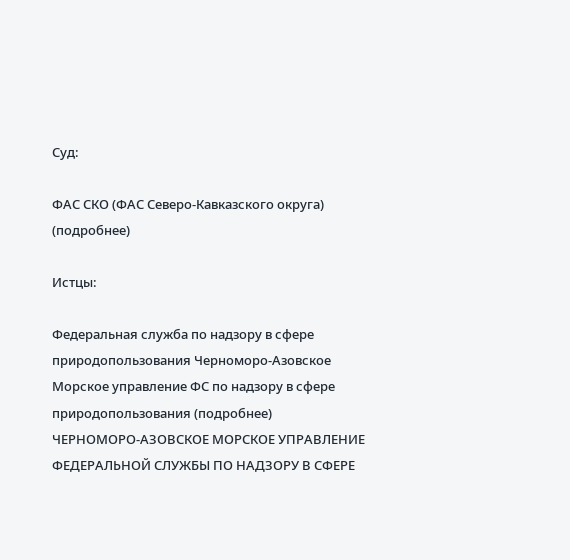Суд:

ФАС СКО (ФАС Северо-Кавказского округа) (подробнее)

Истцы:

Федеральная служба по надзору в сфере природопользования Черноморо-Азовское Морское управление ФС по надзору в сфере природопользования (подробнее)
ЧЕРНОМОРО-АЗОВСКОЕ МОРСКОЕ УПРАВЛЕНИЕ ФЕДЕРАЛЬНОЙ СЛУЖБЫ ПО НАДЗОРУ В СФЕРЕ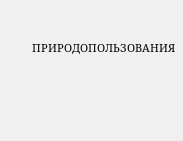ПРИРОДОПОЛЬЗОВАНИЯ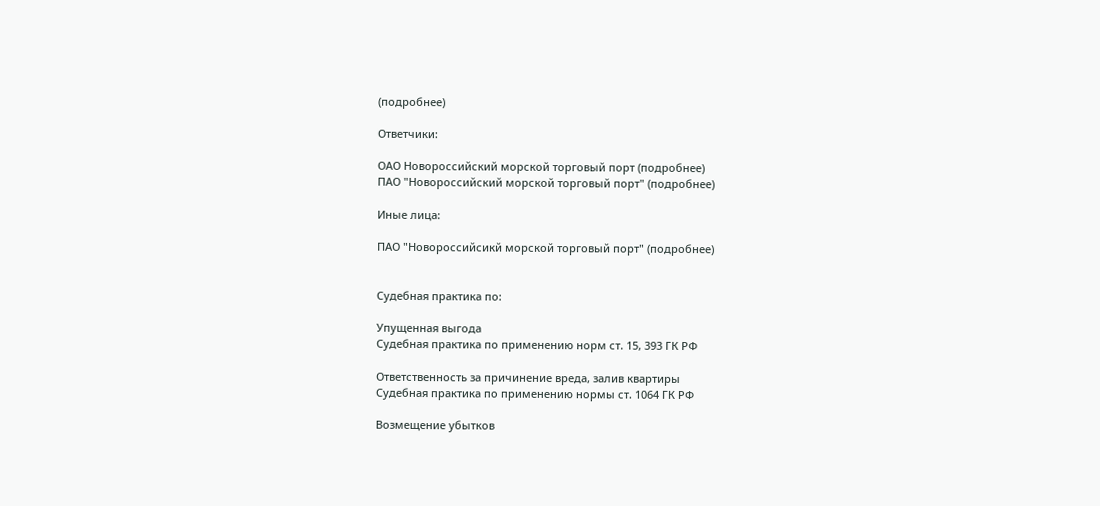(подробнее)

Ответчики:

ОАО Новороссийский морской торговый порт (подробнее)
ПАО "Новороссийский морской торговый порт" (подробнее)

Иные лица:

ПАО "Новороссийсикй морской торговый порт" (подробнее)


Судебная практика по:

Упущенная выгода
Судебная практика по применению норм ст. 15, 393 ГК РФ

Ответственность за причинение вреда, залив квартиры
Судебная практика по применению нормы ст. 1064 ГК РФ

Возмещение убытков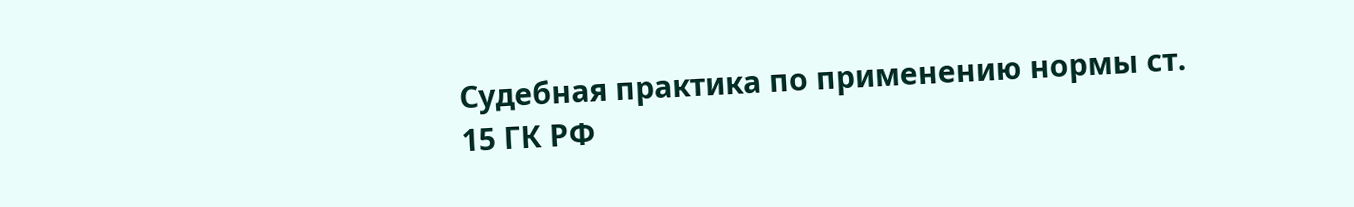Судебная практика по применению нормы ст. 15 ГК РФ